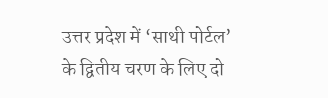उत्तर प्रदेश में ‘साथी पोर्टल’ के द्वितीय चरण के लिए दो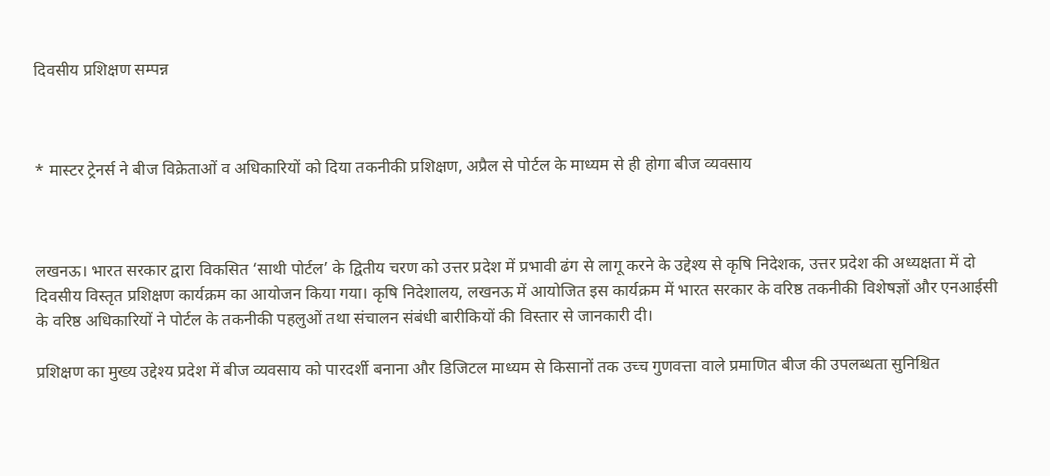दिवसीय प्रशिक्षण सम्पन्न



* मास्टर ट्रेनर्स ने बीज विक्रेताओं व अधिकारियों को दिया तकनीकी प्रशिक्षण, अप्रैल से पोर्टल के माध्यम से ही होगा बीज व्यवसाय



लखनऊ। भारत सरकार द्वारा विकसित ‘साथी पोर्टल’ के द्वितीय चरण को उत्तर प्रदेश में प्रभावी ढंग से लागू करने के उद्देश्य से कृषि निदेशक, उत्तर प्रदेश की अध्यक्षता में दो दिवसीय विस्तृत प्रशिक्षण कार्यक्रम का आयोजन किया गया। कृषि निदेशालय, लखनऊ में आयोजित इस कार्यक्रम में भारत सरकार के वरिष्ठ तकनीकी विशेषज्ञों और एनआईसी के वरिष्ठ अधिकारियों ने पोर्टल के तकनीकी पहलुओं तथा संचालन संबंधी बारीकियों की विस्तार से जानकारी दी।

प्रशिक्षण का मुख्य उद्देश्य प्रदेश में बीज व्यवसाय को पारदर्शी बनाना और डिजिटल माध्यम से किसानों तक उच्च गुणवत्ता वाले प्रमाणित बीज की उपलब्धता सुनिश्चित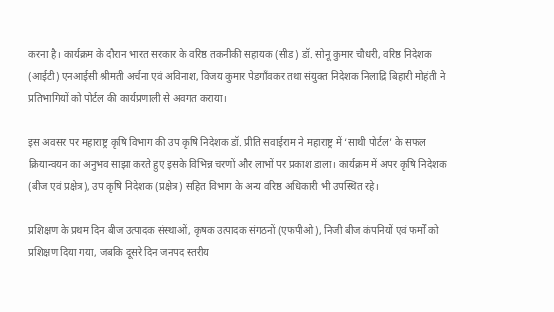करना है। कार्यक्रम के दौरान भारत सरकार के वरिष्ठ तकनीकी सहायक (सीड) डॉ. सोनू कुमार चौधरी, वरिष्ठ निदेशक (आईटी) एनआईसी श्रीमती अर्चना एवं अविनाश, विजय कुमार पेडगाँवकर तथा संयुक्त निदेशक निलाद्रि बिहारी मोहंती ने प्रतिभागियों को पोर्टल की कार्यप्रणाली से अवगत कराया।

इस अवसर पर महाराष्ट्र कृषि विभाग की उप कृषि निदेशक डॉ. प्रीति सवाईराम ने महाराष्ट्र में ‘साथी पोर्टल’ के सफल क्रियान्वयन का अनुभव साझा करते हुए इसके विभिन्न चरणों और लाभों पर प्रकाश डाला। कार्यक्रम में अपर कृषि निदेशक (बीज एवं प्रक्षेत्र), उप कृषि निदेशक (प्रक्षेत्र) सहित विभाग के अन्य वरिष्ठ अधिकारी भी उपस्थित रहे।

प्रशिक्षण के प्रथम दिन बीज उत्पादक संस्थाओं, कृषक उत्पादक संगठनों (एफपीओ), निजी बीज कंपनियों एवं फर्मों को प्रशिक्षण दिया गया, जबकि दूसरे दिन जनपद स्तरीय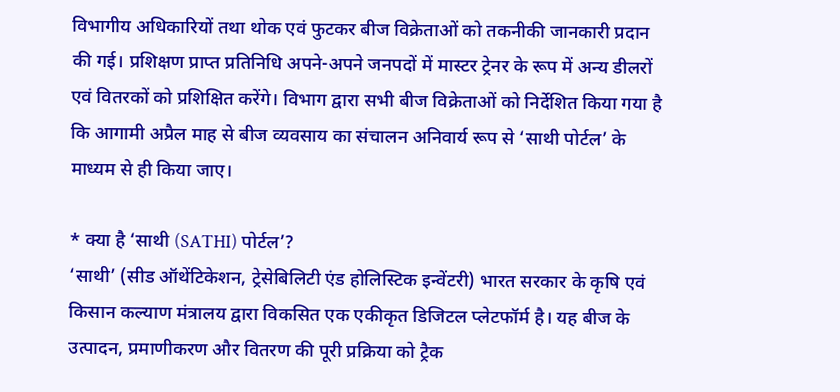विभागीय अधिकारियों तथा थोक एवं फुटकर बीज विक्रेताओं को तकनीकी जानकारी प्रदान की गई। प्रशिक्षण प्राप्त प्रतिनिधि अपने-अपने जनपदों में मास्टर ट्रेनर के रूप में अन्य डीलरों एवं वितरकों को प्रशिक्षित करेंगे। विभाग द्वारा सभी बीज विक्रेताओं को निर्देशित किया गया है कि आगामी अप्रैल माह से बीज व्यवसाय का संचालन अनिवार्य रूप से ‘साथी पोर्टल’ के माध्यम से ही किया जाए।

* क्या है ‘साथी (SATHI) पोर्टल’?
‘साथी’ (सीड ऑथेंटिकेशन, ट्रेसेबिलिटी एंड होलिस्टिक इन्वेंटरी) भारत सरकार के कृषि एवं किसान कल्याण मंत्रालय द्वारा विकसित एक एकीकृत डिजिटल प्लेटफॉर्म है। यह बीज के उत्पादन, प्रमाणीकरण और वितरण की पूरी प्रक्रिया को ट्रैक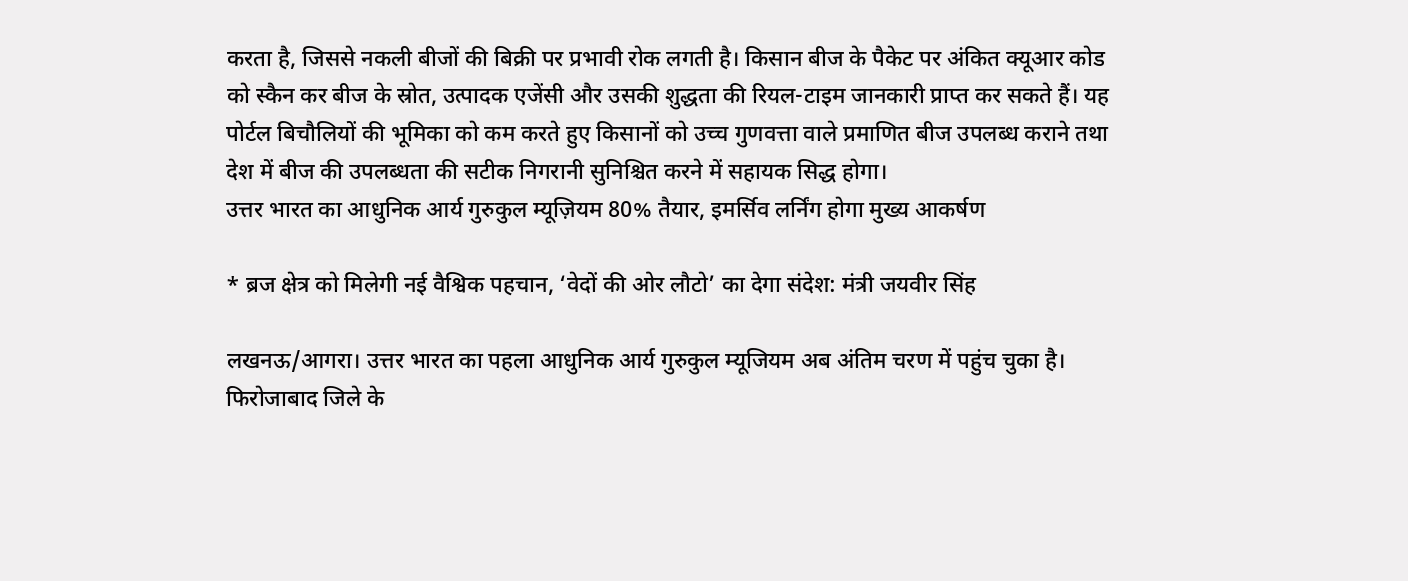करता है, जिससे नकली बीजों की बिक्री पर प्रभावी रोक लगती है। किसान बीज के पैकेट पर अंकित क्यूआर कोड को स्कैन कर बीज के स्रोत, उत्पादक एजेंसी और उसकी शुद्धता की रियल-टाइम जानकारी प्राप्त कर सकते हैं। यह पोर्टल बिचौलियों की भूमिका को कम करते हुए किसानों को उच्च गुणवत्ता वाले प्रमाणित बीज उपलब्ध कराने तथा देश में बीज की उपलब्धता की सटीक निगरानी सुनिश्चित करने में सहायक सिद्ध होगा।
उत्तर भारत का आधुनिक आर्य गुरुकुल म्यूज़ियम 80% तैयार, इमर्सिव लर्निंग होगा मुख्य आकर्षण

* ब्रज क्षेत्र को मिलेगी नई वैश्विक पहचान, ‘वेदों की ओर लौटो’ का देगा संदेश: मंत्री जयवीर सिंह

लखनऊ/आगरा। उत्तर भारत का पहला आधुनिक आर्य गुरुकुल म्यूजियम अब अंतिम चरण में पहुंच चुका है। फिरोजाबाद जिले के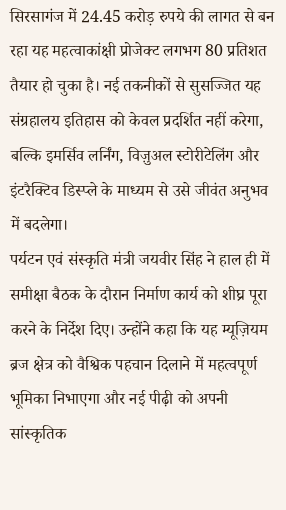सिरसागंज में 24.45 करोड़ रुपये की लागत से बन रहा यह महत्वाकांक्षी प्रोजेक्ट लगभग 80 प्रतिशत तैयार हो चुका है। नई तकनीकों से सुसज्जित यह संग्रहालय इतिहास को केवल प्रदर्शित नहीं करेगा, बल्कि इमर्सिव लर्निंग, विज़ुअल स्टोरीटेलिंग और इंटरैक्टिव डिस्प्ले के माध्यम से उसे जीवंत अनुभव में बदलेगा।
पर्यटन एवं संस्कृति मंत्री जयवीर सिंह ने हाल ही में समीक्षा बैठक के दौरान निर्माण कार्य को शीघ्र पूरा करने के निर्देश दिए। उन्होंने कहा कि यह म्यूज़ियम ब्रज क्षेत्र को वैश्विक पहचान दिलाने में महत्वपूर्ण भूमिका निभाएगा और नई पीढ़ी को अपनी सांस्कृतिक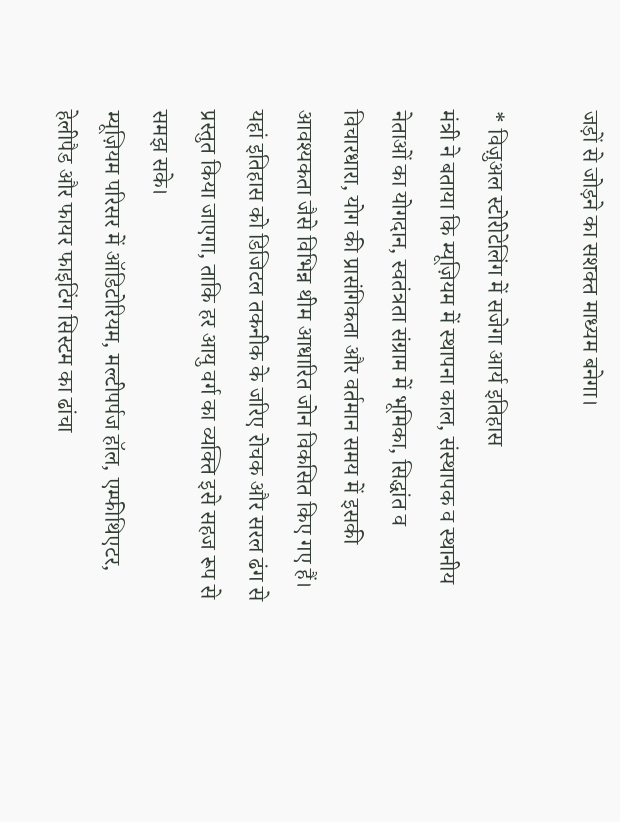जड़ों से जोड़ने का सशक्त माध्यम बनेगा।

* विज़ुअल स्टोरीटेलिंग में सजेगा आर्य इतिहास
मंत्री ने बताया कि म्यूज़ियम में स्थापना काल, संस्थापक व स्थानीय नेताओं का योगदान, स्वतंत्रता संग्राम में भूमिका, सिद्धांत व विचारधारा, योग की प्रासंगिकता और वर्तमान समय में इसकी आवश्यकता जैसे विभिन्न थीम आधारित जोन विकसित किए गए हैं। यहां इतिहास को डिजिटल तकनीक के जरिए रोचक और सरल ढंग से प्रस्तुत किया जाएगा, ताकि हर आयु वर्ग का व्यक्ति इसे सहज रूप से समझ सके।
म्यूज़ियम परिसर में ऑडिटोरियम, मल्टीपर्पज हॉल, एम्फीथिएटर, हेलीपैड और फायर फाइटिंग सिस्टम का ढांचा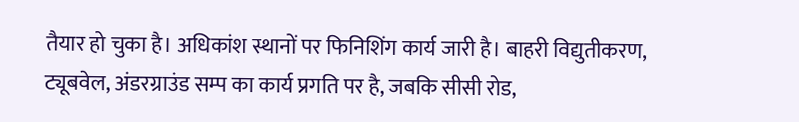तैयार हो चुका है। अधिकांश स्थानों पर फिनिशिंग कार्य जारी है। बाहरी विद्युतीकरण, ट्यूबवेल, अंडरग्राउंड सम्प का कार्य प्रगति पर है, जबकि सीसी रोड,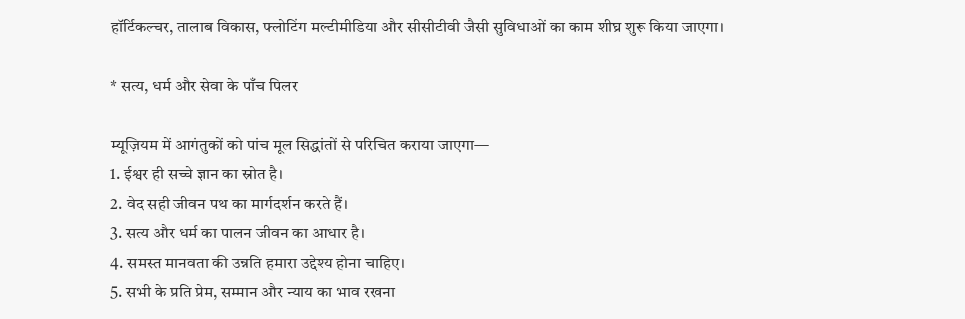हॉर्टिकल्चर, तालाब विकास, फ्लोटिंग मल्टीमीडिया और सीसीटीवी जैसी सुविधाओं का काम शीघ्र शुरू किया जाएगा।

* सत्य, धर्म और सेवा के पाँच पिलर

म्यूज़ियम में आगंतुकों को पांच मूल सिद्धांतों से परिचित कराया जाएगा—
1. ईश्वर ही सच्चे ज्ञान का स्रोत है।
2. वेद सही जीवन पथ का मार्गदर्शन करते हैं।
3. सत्य और धर्म का पालन जीवन का आधार है।
4. समस्त मानवता की उन्नति हमारा उद्देश्य होना चाहिए।
5. सभी के प्रति प्रेम, सम्मान और न्याय का भाव रखना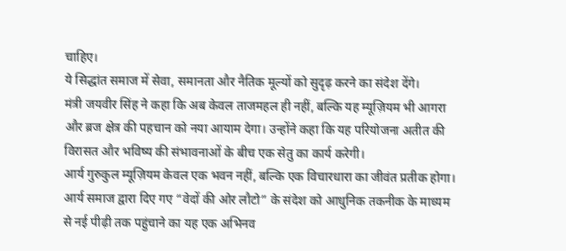चाहिए।
ये सिद्धांत समाज में सेवा, समानता और नैतिक मूल्यों को सुदृढ़ करने का संदेश देंगे।
मंत्री जयवीर सिंह ने कहा कि अब केवल ताजमहल ही नहीं, बल्कि यह म्यूज़ियम भी आगरा और ब्रज क्षेत्र की पहचान को नया आयाम देगा। उन्होंने कहा कि यह परियोजना अतीत की विरासत और भविष्य की संभावनाओं के बीच एक सेतु का कार्य करेगी।
आर्य गुरुकुल म्यूज़ियम केवल एक भवन नहीं, बल्कि एक विचारधारा का जीवंत प्रतीक होगा। आर्य समाज द्वारा दिए गए “वेदों की ओर लौटो” के संदेश को आधुनिक तकनीक के माध्यम से नई पीढ़ी तक पहुंचाने का यह एक अभिनव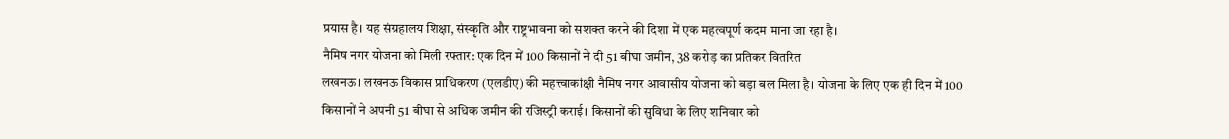प्रयास है। यह संग्रहालय शिक्षा, संस्कृति और राष्ट्रभावना को सशक्त करने की दिशा में एक महत्वपूर्ण कदम माना जा रहा है।
नैमिष नगर योजना को मिली रफ्तार: एक दिन में 100 किसानों ने दी 51 बीघा जमीन, 38 करोड़ का प्रतिकर वितरित
लखनऊ। लखनऊ विकास प्राधिकरण (एलडीए) की महत्त्वाकांक्षी नैमिष नगर आवासीय योजना को बड़ा बल मिला है। योजना के लिए एक ही दिन में 100 किसानों ने अपनी 51 बीघा से अधिक जमीन की रजिस्ट्री कराई। किसानों की सुविधा के लिए शनिवार को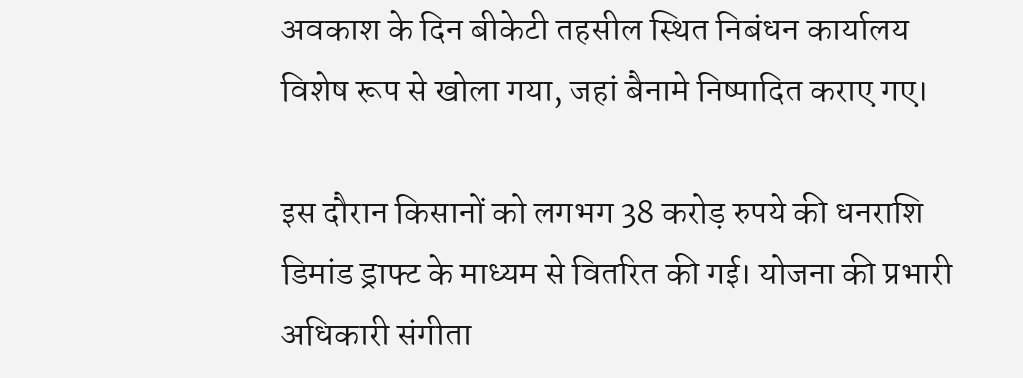अवकाश के दिन बीकेटी तहसील स्थित निबंधन कार्यालय विशेष रूप से खोला गया, जहां बैनामे निष्पादित कराए गए।

इस दौरान किसानों को लगभग 38 करोड़ रुपये की धनराशि डिमांड ड्राफ्ट के माध्यम से वितरित की गई। योजना की प्रभारी अधिकारी संगीता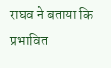राघव ने बताया कि प्रभावित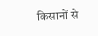किसानों से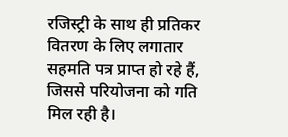रजिस्ट्री के साथ ही प्रतिकर वितरण के लिए लगातार सहमति पत्र प्राप्त हो रहे हैं, जिससे परियोजना को गति मिल रही है।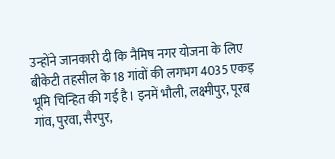उन्होंने जानकारी दी कि नैमिष नगर योजना के लिए बीकेटी तहसील के 18 गांवों की लगभग 4035 एकड़ भूमि चिन्हित की गई है। इनमें भौली, लक्ष्मीपुर, पूरब गांव, पुरवा, सैरपुर,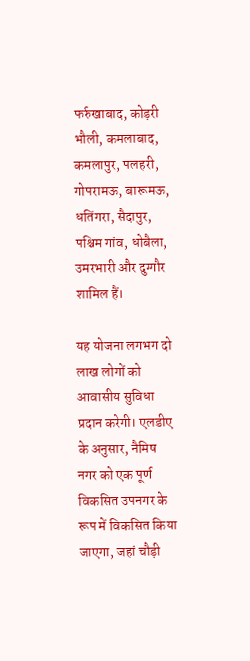फर्रुखाबाद, कोड़री भौली, कमलाबाद, कमलापुर, पलहरी, गोपरामऊ, बारूमऊ, धतिंगरा, सैदापुर, पश्चिम गांव, धोबैला, उमरभारी और दुग्गौर शामिल हैं।

यह योजना लगभग दो लाख लोगों को आवासीय सुविधा प्रदान करेगी। एलडीए के अनुसार, नैमिष नगर को एक पूर्ण विकसित उपनगर के रूप में विकसित किया जाएगा, जहां चौड़ी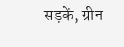सड़कें, ग्रीन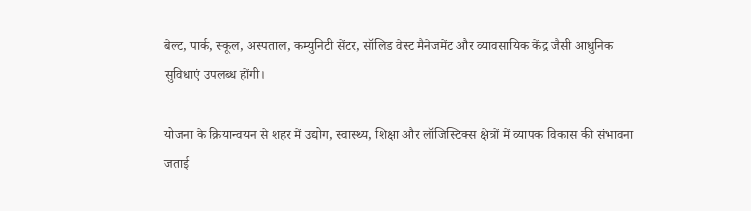बेल्ट, पार्क, स्कूल, अस्पताल, कम्युनिटी सेंटर, सॉलिड वेस्ट मैनेजमेंट और व्यावसायिक केंद्र जैसी आधुनिक सुविधाएं उपलब्ध होंगी।

योजना के क्रियान्वयन से शहर में उद्योग, स्वास्थ्य, शिक्षा और लॉजिस्टिक्स क्षेत्रों में व्यापक विकास की संभावना जताई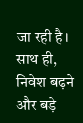जा रही है। साथ ही, निवेश बढ़ने और बड़े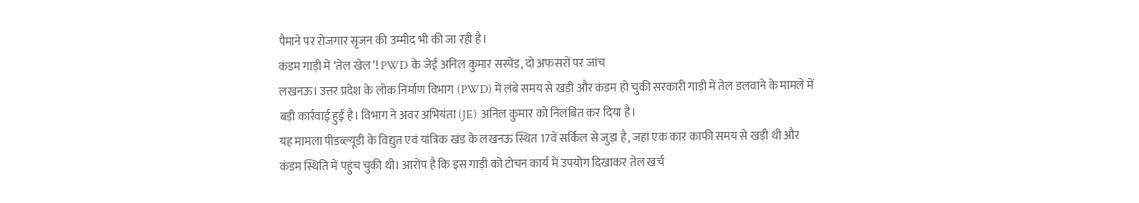पैमाने पर रोजगार सृजन की उम्मीद भी की जा रही है।
कंडम गाड़ी में ‘तेल खेल’! PWD के जेई अनिल कुमार सस्पेंड, दो अफसरों पर जांच
लखनऊ। उत्तर प्रदेश के लोक निर्माण विभाग (PWD) में लंबे समय से खड़ी और कंडम हो चुकी सरकारी गाड़ी में तेल डलवाने के मामले में बड़ी कार्रवाई हुई है। विभाग ने अवर अभियंता (JE) अनिल कुमार को निलंबित कर दिया है।
यह मामला पीडब्ल्यूडी के विद्युत एवं यांत्रिक खंड के लखनऊ स्थित 17वें सर्किल से जुड़ा है, जहां एक कार काफी समय से खड़ी थी और कंडम स्थिति में पहुंच चुकी थी। आरोप है कि इस गाड़ी को टोचन कार्य में उपयोग दिखाकर तेल खर्च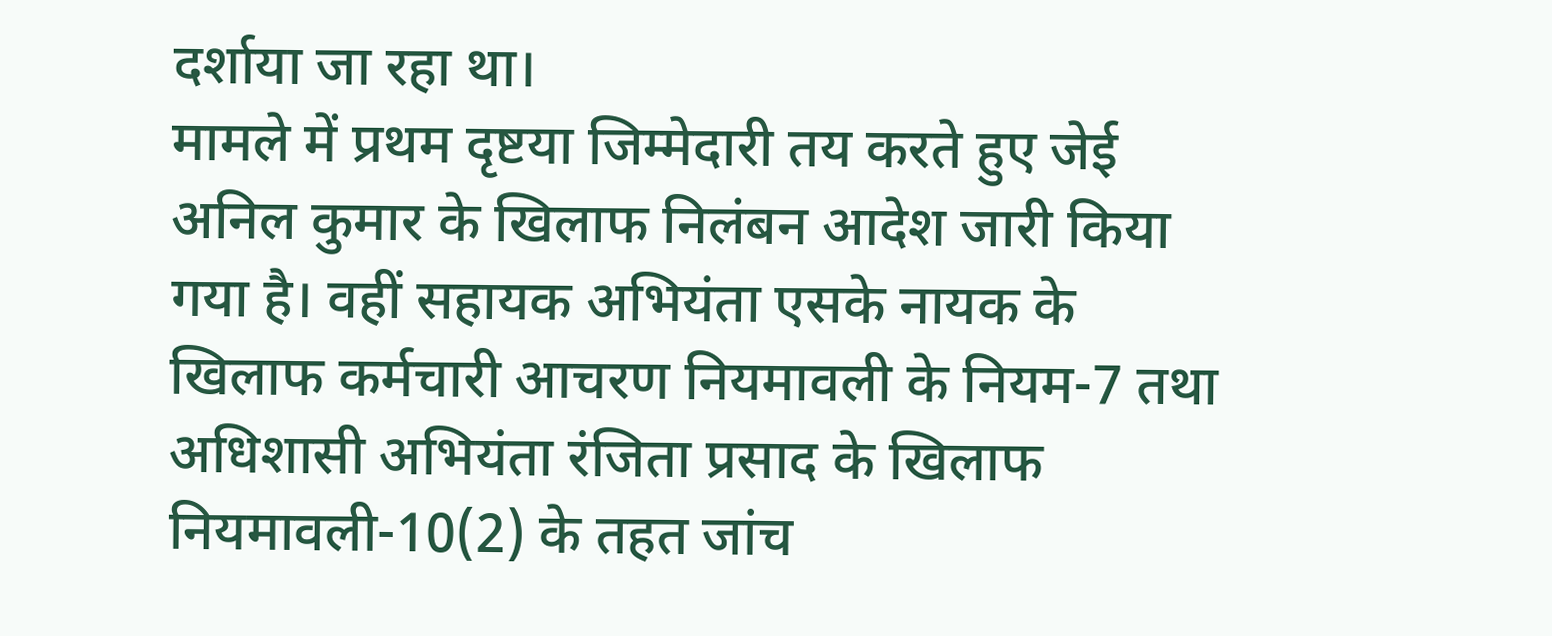दर्शाया जा रहा था।
मामले में प्रथम दृष्टया जिम्मेदारी तय करते हुए जेई अनिल कुमार के खिलाफ निलंबन आदेश जारी किया गया है। वहीं सहायक अभियंता एसके नायक के खिलाफ कर्मचारी आचरण नियमावली के नियम-7 तथा अधिशासी अभियंता रंजिता प्रसाद के खिलाफ नियमावली-10(2) के तहत जांच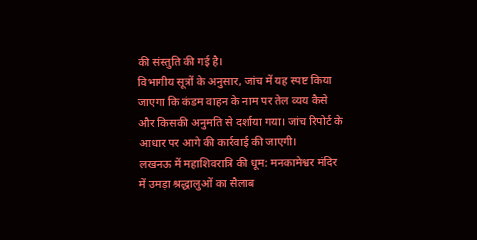की संस्तुति की गई है।
विभागीय सूत्रों के अनुसार, जांच में यह स्पष्ट किया जाएगा कि कंडम वाहन के नाम पर तेल व्यय कैसे और किसकी अनुमति से दर्शाया गया। जांच रिपोर्ट के आधार पर आगे की कार्रवाई की जाएगी।
लखनऊ में महाशिवरात्रि की धूम: मनकामेश्वर मंदिर में उमड़ा श्रद्धालुओं का सैलाब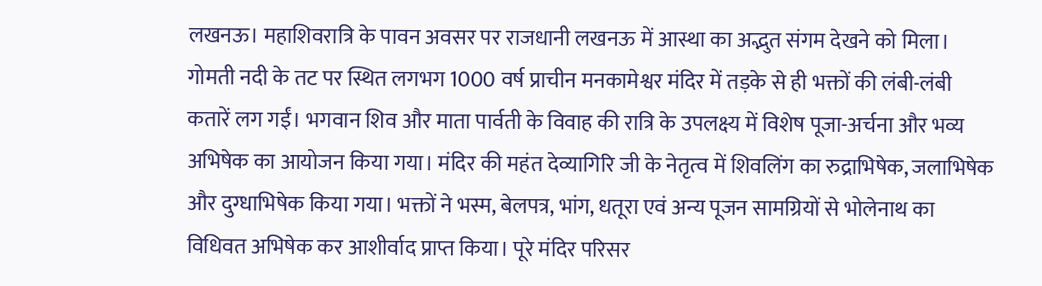लखनऊ। महाशिवरात्रि के पावन अवसर पर राजधानी लखनऊ में आस्था का अद्भुत संगम देखने को मिला। गोमती नदी के तट पर स्थित लगभग 1000 वर्ष प्राचीन मनकामेश्वर मंदिर में तड़के से ही भक्तों की लंबी-लंबी कतारें लग गईं। भगवान शिव और माता पार्वती के विवाह की रात्रि के उपलक्ष्य में विशेष पूजा-अर्चना और भव्य अभिषेक का आयोजन किया गया। मंदिर की महंत देव्यागिरि जी के नेतृत्व में शिवलिंग का रुद्राभिषेक, जलाभिषेक और दुग्धाभिषेक किया गया। भक्तों ने भस्म, बेलपत्र, भांग, धतूरा एवं अन्य पूजन सामग्रियों से भोलेनाथ का विधिवत अभिषेक कर आशीर्वाद प्राप्त किया। पूरे मंदिर परिसर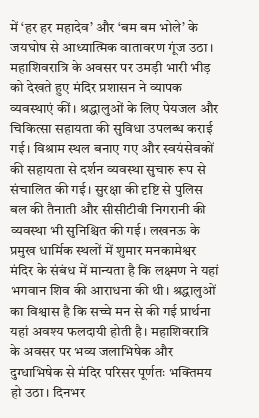में ‘हर हर महादेव’ और ‘बम बम भोले’ के जयघोष से आध्यात्मिक वातावरण गूंज उठा। महाशिवरात्रि के अवसर पर उमड़ी भारी भीड़ को देखते हुए मंदिर प्रशासन ने व्यापक व्यवस्थाएं कीं। श्रद्धालुओं के लिए पेयजल और चिकित्सा सहायता की सुविधा उपलब्ध कराई गई। विश्राम स्थल बनाए गए और स्वयंसेवकों की सहायता से दर्शन व्यवस्था सुचारु रूप से संचालित की गई। सुरक्षा की दृष्टि से पुलिस बल की तैनाती और सीसीटीवी निगरानी की व्यवस्था भी सुनिश्चित की गई। लखनऊ के प्रमुख धार्मिक स्थलों में शुमार मनकामेश्वर मंदिर के संबंध में मान्यता है कि लक्ष्मण ने यहां भगवान शिव की आराधना की थी। श्रद्धालुओं का विश्वास है कि सच्चे मन से की गई प्रार्थना यहां अवश्य फलदायी होती है। महाशिवरात्रि के अवसर पर भव्य जलाभिषेक और दुग्धाभिषेक से मंदिर परिसर पूर्णतः भक्तिमय हो उठा। दिनभर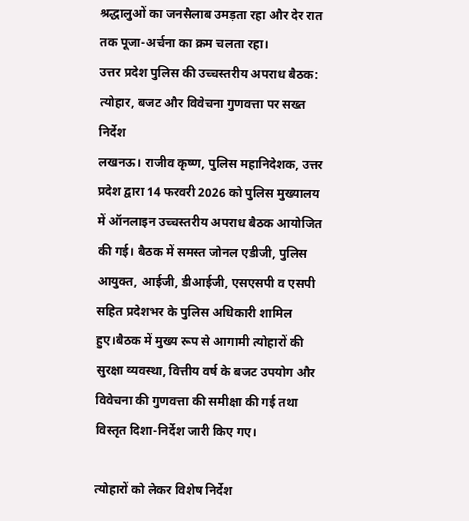श्रद्धालुओं का जनसैलाब उमड़ता रहा और देर रात तक पूजा-अर्चना का क्रम चलता रहा।
उत्तर प्रदेश पुलिस की उच्चस्तरीय अपराध बैठक: त्योहार, बजट और विवेचना गुणवत्ता पर सख्त निर्देश
लखनऊ। राजीव कृष्ण, पुलिस महानिदेशक, उत्तर प्रदेश द्वारा 14 फरवरी 2026 को पुलिस मुख्यालय में ऑनलाइन उच्चस्तरीय अपराध बैठक आयोजित की गई। बैठक में समस्त जोनल एडीजी, पुलिस आयुक्त, आईजी, डीआईजी, एसएसपी व एसपी सहित प्रदेशभर के पुलिस अधिकारी शामिल हुए।बैठक में मुख्य रूप से आगामी त्योहारों की सुरक्षा व्यवस्था, वित्तीय वर्ष के बजट उपयोग और विवेचना की गुणवत्ता की समीक्षा की गई तथा विस्तृत दिशा-निर्देश जारी किए गए।

त्योहारों को लेकर विशेष निर्देश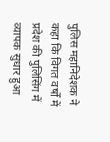पुलिस महानिदेशक ने कहा कि विगत वर्षों में प्रदेश की पुलिसिंग में व्यापक सुधार हुआ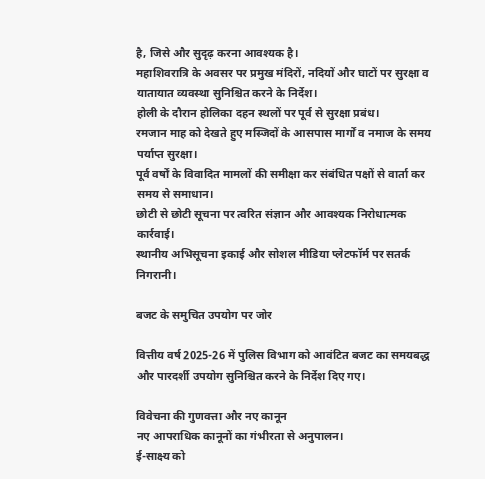है, जिसे और सुदृढ़ करना आवश्यक है।
महाशिवरात्रि के अवसर पर प्रमुख मंदिरों, नदियों और घाटों पर सुरक्षा व यातायात व्यवस्था सुनिश्चित करने के निर्देश।
होली के दौरान होलिका दहन स्थलों पर पूर्व से सुरक्षा प्रबंध।
रमजान माह को देखते हुए मस्जिदों के आसपास मार्गों व नमाज के समय पर्याप्त सुरक्षा।
पूर्व वर्षों के विवादित मामलों की समीक्षा कर संबंधित पक्षों से वार्ता कर समय से समाधान।
छोटी से छोटी सूचना पर त्वरित संज्ञान और आवश्यक निरोधात्मक कार्रवाई।
स्थानीय अभिसूचना इकाई और सोशल मीडिया प्लेटफॉर्म पर सतर्क निगरानी।

बजट के समुचित उपयोग पर जोर

वित्तीय वर्ष 2025-26 में पुलिस विभाग को आवंटित बजट का समयबद्ध और पारदर्शी उपयोग सुनिश्चित करने के निर्देश दिए गए।

विवेचना की गुणवत्ता और नए कानून
नए आपराधिक कानूनों का गंभीरता से अनुपालन।
ई-साक्ष्य को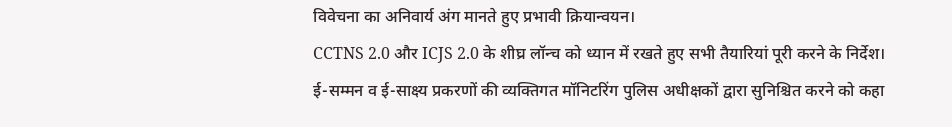विवेचना का अनिवार्य अंग मानते हुए प्रभावी क्रियान्वयन।
CCTNS 2.0 और ICJS 2.0 के शीघ्र लॉन्च को ध्यान में रखते हुए सभी तैयारियां पूरी करने के निर्देश।
ई-सम्मन व ई-साक्ष्य प्रकरणों की व्यक्तिगत मॉनिटरिंग पुलिस अधीक्षकों द्वारा सुनिश्चित करने को कहा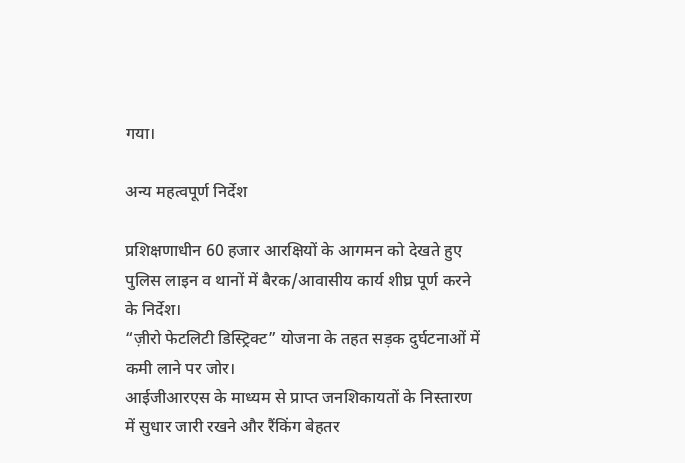गया।

अन्य महत्वपूर्ण निर्देश

प्रशिक्षणाधीन 60 हजार आरक्षियों के आगमन को देखते हुए पुलिस लाइन व थानों में बैरक/आवासीय कार्य शीघ्र पूर्ण करने के निर्देश।
“ज़ीरो फेटलिटी डिस्ट्रिक्ट” योजना के तहत सड़क दुर्घटनाओं में कमी लाने पर जोर।
आईजीआरएस के माध्यम से प्राप्त जनशिकायतों के निस्तारण में सुधार जारी रखने और रैंकिंग बेहतर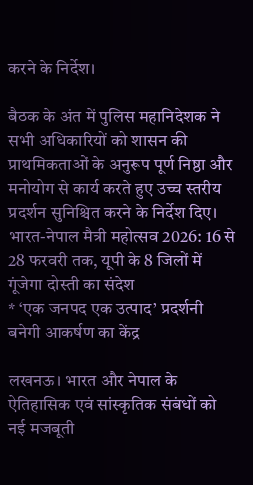करने के निर्देश।

बैठक के अंत में पुलिस महानिदेशक ने सभी अधिकारियों को शासन की प्राथमिकताओं के अनुरूप पूर्ण निष्ठा और मनोयोग से कार्य करते हुए उच्च स्तरीय प्रदर्शन सुनिश्चित करने के निर्देश दिए।
भारत-नेपाल मैत्री महोत्सव 2026: 16 से 28 फरवरी तक, यूपी के 8 जिलों में गूंजेगा दोस्ती का संदेश
* ‘एक जनपद एक उत्पाद’ प्रदर्शनी बनेगी आकर्षण का केंद्र

लखनऊ। भारत और नेपाल के ऐतिहासिक एवं सांस्कृतिक संबंधों को नई मजबूती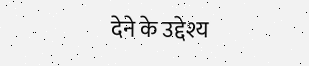देने के उद्देश्य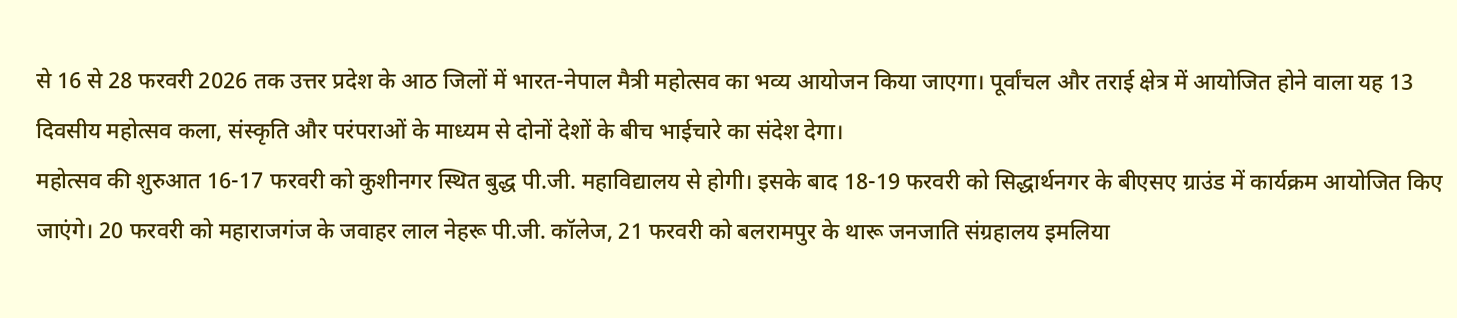से 16 से 28 फरवरी 2026 तक उत्तर प्रदेश के आठ जिलों में भारत-नेपाल मैत्री महोत्सव का भव्य आयोजन किया जाएगा। पूर्वांचल और तराई क्षेत्र में आयोजित होने वाला यह 13 दिवसीय महोत्सव कला, संस्कृति और परंपराओं के माध्यम से दोनों देशों के बीच भाईचारे का संदेश देगा।
महोत्सव की शुरुआत 16-17 फरवरी को कुशीनगर स्थित बुद्ध पी.जी. महाविद्यालय से होगी। इसके बाद 18-19 फरवरी को सिद्धार्थनगर के बीएसए ग्राउंड में कार्यक्रम आयोजित किए जाएंगे। 20 फरवरी को महाराजगंज के जवाहर लाल नेहरू पी.जी. कॉलेज, 21 फरवरी को बलरामपुर के थारू जनजाति संग्रहालय इमलिया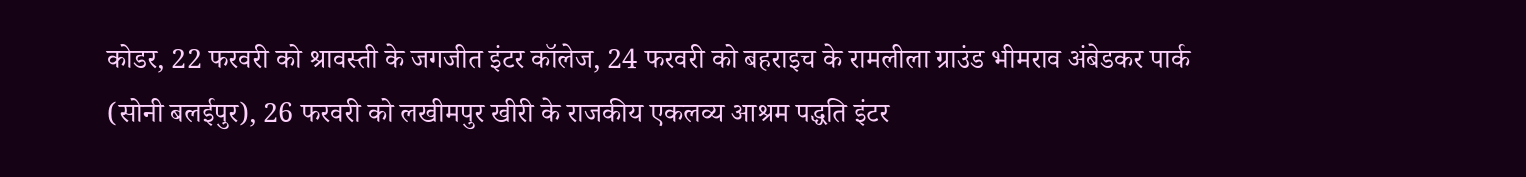कोडर, 22 फरवरी को श्रावस्ती के जगजीत इंटर कॉलेज, 24 फरवरी को बहराइच के रामलीला ग्राउंड भीमराव अंबेडकर पार्क (सोनी बलईपुर), 26 फरवरी को लखीमपुर खीरी के राजकीय एकलव्य आश्रम पद्धति इंटर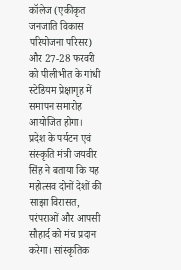कॉलेज (एकीकृत जनजाति विकास परियोजना परिसर) और 27-28 फरवरी को पीलीभीत के गांधी स्टेडियम प्रेक्षागृह में समापन समारोह आयोजित होगा।
प्रदेश के पर्यटन एवं संस्कृति मंत्री जयवीर सिंह ने बताया कि यह महोत्सव दोनों देशों की साझा विरासत, परंपराओं और आपसी सौहार्द को मंच प्रदान करेगा। सांस्कृतिक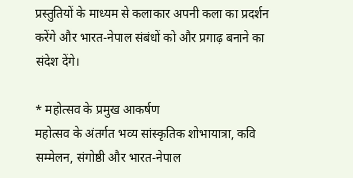प्रस्तुतियों के माध्यम से कलाकार अपनी कला का प्रदर्शन करेंगे और भारत-नेपाल संबंधों को और प्रगाढ़ बनाने का संदेश देंगे।

* महोत्सव के प्रमुख आकर्षण
महोत्सव के अंतर्गत भव्य सांस्कृतिक शोभायात्रा, कवि सम्मेलन, संगोष्ठी और भारत-नेपाल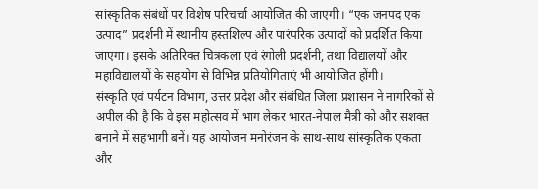सांस्कृतिक संबंधों पर विशेष परिचर्चा आयोजित की जाएगी। “एक जनपद एक उत्पाद” प्रदर्शनी में स्थानीय हस्तशिल्प और पारंपरिक उत्पादों को प्रदर्शित किया जाएगा। इसके अतिरिक्त चित्रकला एवं रंगोली प्रदर्शनी, तथा विद्यालयों और महाविद्यालयों के सहयोग से विभिन्न प्रतियोगिताएं भी आयोजित होंगी।
संस्कृति एवं पर्यटन विभाग, उत्तर प्रदेश और संबंधित जिला प्रशासन ने नागरिकों से अपील की है कि वे इस महोत्सव में भाग लेकर भारत-नेपाल मैत्री को और सशक्त बनाने में सहभागी बनें। यह आयोजन मनोरंजन के साथ-साथ सांस्कृतिक एकता और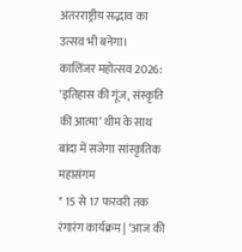अंतरराष्ट्रीय सद्भाव का उत्सव भी बनेगा।
कालिंजर महोत्सव 2026: ‘इतिहास की गूंज, संस्कृति की आत्मा’ थीम के साथ बांदा में सजेगा सांस्कृतिक महासंगम
* 15 से 17 फरवरी तक रंगारंग कार्यक्रम | ‘आज की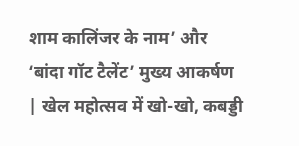शाम कालिंजर के नाम’ और ‘बांदा गॉट टैलेंट’ मुख्य आकर्षण | खेल महोत्सव में खो-खो, कबड्डी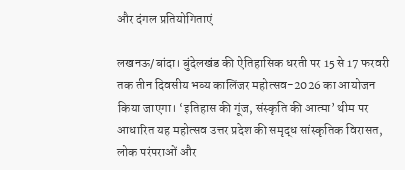और दंगल प्रतियोगिताएं

लखनऊ/बांदा। बुंदेलखंड की ऐतिहासिक धरती पर 15 से 17 फरवरी तक तीन दिवसीय भव्य कालिंजर महोत्सव-2026 का आयोजन किया जाएगा। ‘इतिहास की गूंज, संस्कृति की आत्मा’ थीम पर आधारित यह महोत्सव उत्तर प्रदेश की समृद्ध सांस्कृतिक विरासत, लोक परंपराओं और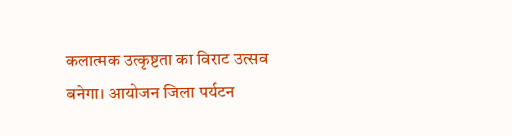कलात्मक उत्कृष्टता का विराट उत्सव बनेगा। आयोजन जिला पर्यटन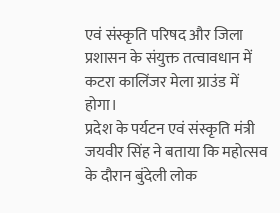एवं संस्कृति परिषद और जिला प्रशासन के संयुक्त तत्वावधान में कटरा कालिंजर मेला ग्राउंड में होगा।
प्रदेश के पर्यटन एवं संस्कृति मंत्री जयवीर सिंह ने बताया कि महोत्सव के दौरान बुंदेली लोक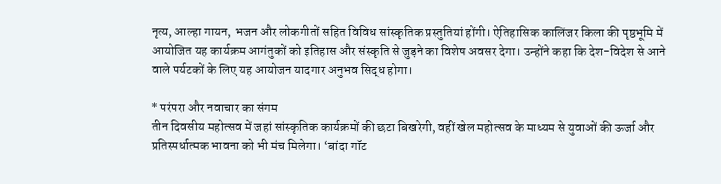नृत्य, आल्हा गायन, भजन और लोकगीतों सहित विविध सांस्कृतिक प्रस्तुतियां होंगी। ऐतिहासिक कालिंजर किला की पृष्ठभूमि में आयोजित यह कार्यक्रम आगंतुकों को इतिहास और संस्कृति से जुड़ने का विशेष अवसर देगा। उन्होंने कहा कि देश-विदेश से आने वाले पर्यटकों के लिए यह आयोजन यादगार अनुभव सिद्ध होगा।

* परंपरा और नवाचार का संगम
तीन दिवसीय महोत्सव में जहां सांस्कृतिक कार्यक्रमों की छटा बिखरेगी, वहीं खेल महोत्सव के माध्यम से युवाओं की ऊर्जा और प्रतिस्पर्धात्मक भावना को भी मंच मिलेगा। ‘बांदा गॉट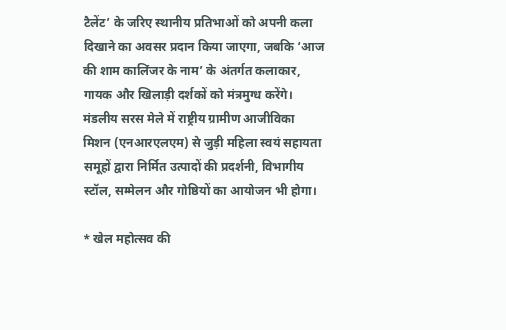टैलेंट’ के जरिए स्थानीय प्रतिभाओं को अपनी कला दिखाने का अवसर प्रदान किया जाएगा, जबकि ‘आज की शाम कालिंजर के नाम’ के अंतर्गत कलाकार, गायक और खिलाड़ी दर्शकों को मंत्रमुग्ध करेंगे।
मंडलीय सरस मेले में राष्ट्रीय ग्रामीण आजीविका मिशन (एनआरएलएम) से जुड़ी महिला स्वयं सहायता समूहों द्वारा निर्मित उत्पादों की प्रदर्शनी, विभागीय स्टॉल, सम्मेलन और गोष्ठियों का आयोजन भी होगा।

* खेल महोत्सव की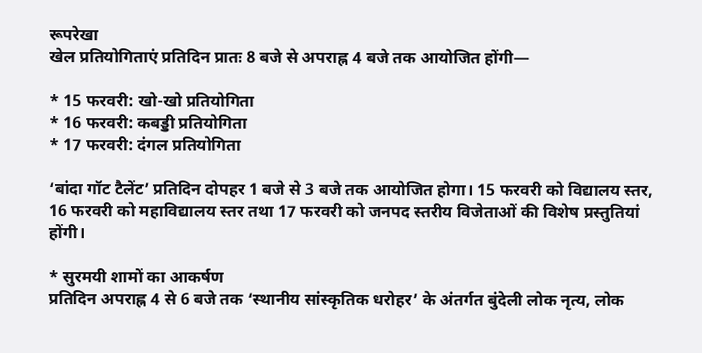रूपरेखा
खेल प्रतियोगिताएं प्रतिदिन प्रातः 8 बजे से अपराह्न 4 बजे तक आयोजित होंगी—

* 15 फरवरी: खो-खो प्रतियोगिता
* 16 फरवरी: कबड्डी प्रतियोगिता
* 17 फरवरी: दंगल प्रतियोगिता

‘बांदा गॉट टैलेंट’ प्रतिदिन दोपहर 1 बजे से 3 बजे तक आयोजित होगा। 15 फरवरी को विद्यालय स्तर, 16 फरवरी को महाविद्यालय स्तर तथा 17 फरवरी को जनपद स्तरीय विजेताओं की विशेष प्रस्तुतियां होंगी।

* सुरमयी शामों का आकर्षण
प्रतिदिन अपराह्न 4 से 6 बजे तक ‘स्थानीय सांस्कृतिक धरोहर’ के अंतर्गत बुंदेली लोक नृत्य, लोक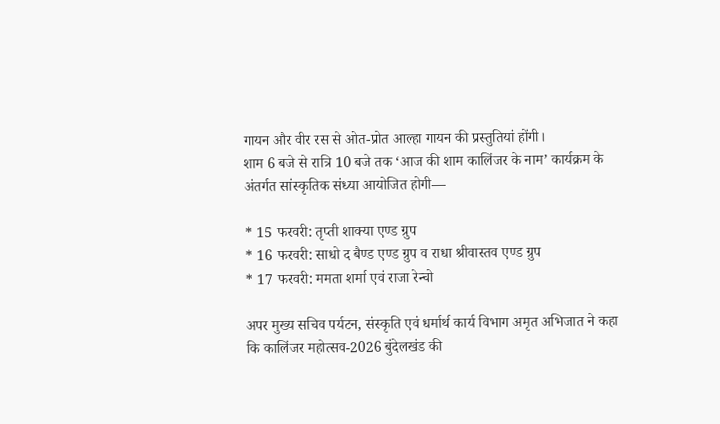गायन और वीर रस से ओत-प्रोत आल्हा गायन की प्रस्तुतियां होंगी।
शाम 6 बजे से रात्रि 10 बजे तक ‘आज की शाम कालिंजर के नाम’ कार्यक्रम के अंतर्गत सांस्कृतिक संध्या आयोजित होगी—

* 15 फरवरी: तृप्ती शाक्या एण्ड ग्रुप
* 16 फरवरी: साधो द बैण्ड एण्ड ग्रुप व राधा श्रीवास्तव एण्ड ग्रुप
* 17 फरवरी: ममता शर्मा एवं राजा रेन्चो

अपर मुख्य सचिव पर्यटन, संस्कृति एवं धर्मार्थ कार्य विभाग अमृत अभिजात ने कहा कि कालिंजर महोत्सव-2026 बुंदेलखंड की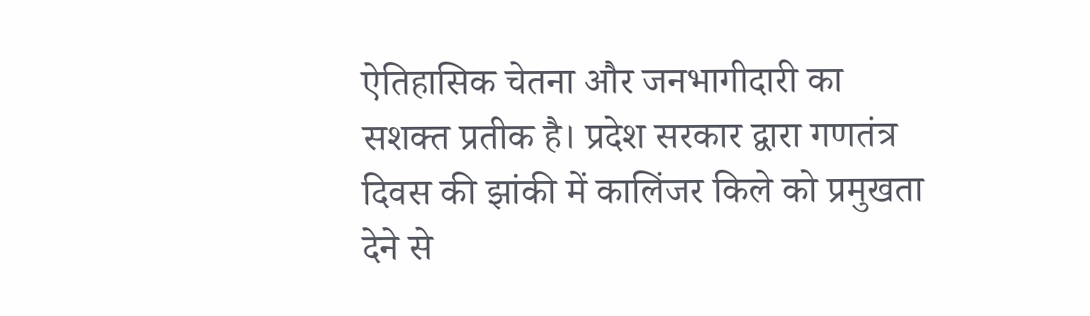ऐतिहासिक चेतना और जनभागीदारी का सशक्त प्रतीक है। प्रदेश सरकार द्वारा गणतंत्र दिवस की झांकी में कालिंजर किले को प्रमुखता देने से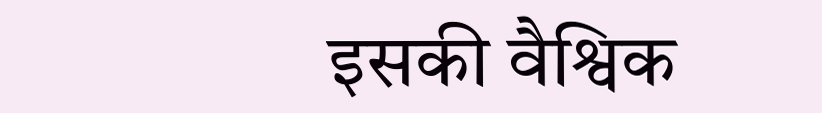इसकी वैश्विक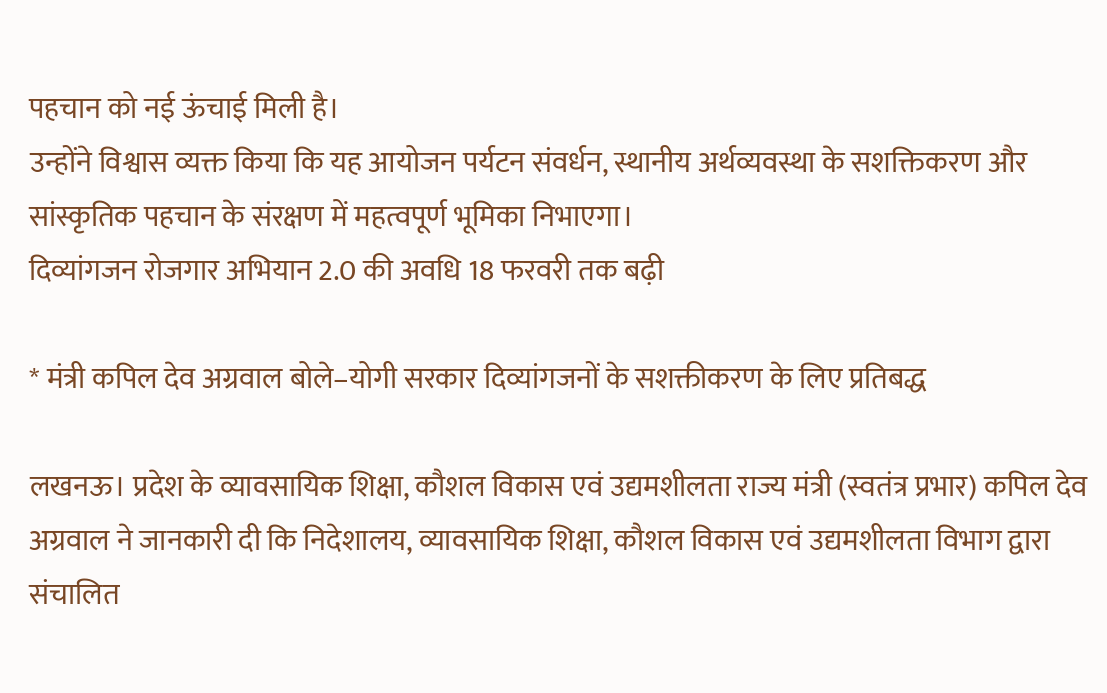पहचान को नई ऊंचाई मिली है।
उन्होंने विश्वास व्यक्त किया कि यह आयोजन पर्यटन संवर्धन, स्थानीय अर्थव्यवस्था के सशक्तिकरण और सांस्कृतिक पहचान के संरक्षण में महत्वपूर्ण भूमिका निभाएगा।
दिव्यांगजन रोजगार अभियान 2.0 की अवधि 18 फरवरी तक बढ़ी

* मंत्री कपिल देव अग्रवाल बोले–योगी सरकार दिव्यांगजनों के सशक्तीकरण के लिए प्रतिबद्ध

लखनऊ। प्रदेश के व्यावसायिक शिक्षा, कौशल विकास एवं उद्यमशीलता राज्य मंत्री (स्वतंत्र प्रभार) कपिल देव अग्रवाल ने जानकारी दी कि निदेशालय, व्यावसायिक शिक्षा, कौशल विकास एवं उद्यमशीलता विभाग द्वारा संचालित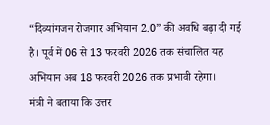“दिव्यांगजन रोजगार अभियान 2.0” की अवधि बढ़ा दी गई है। पूर्व में 06 से 13 फरवरी 2026 तक संचालित यह अभियान अब 18 फरवरी 2026 तक प्रभावी रहेगा।
मंत्री ने बताया कि उत्तर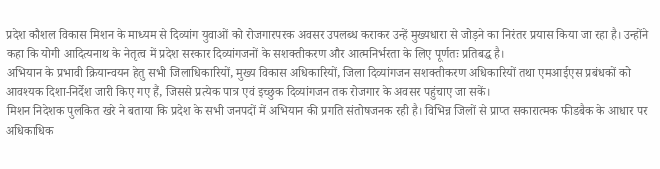प्रदेश कौशल विकास मिशन के माध्यम से दिव्यांग युवाओं को रोजगारपरक अवसर उपलब्ध कराकर उन्हें मुख्यधारा से जोड़ने का निरंतर प्रयास किया जा रहा है। उन्होंने कहा कि योगी आदित्यनाथ के नेतृत्व में प्रदेश सरकार दिव्यांगजनों के सशक्तीकरण और आत्मनिर्भरता के लिए पूर्णतः प्रतिबद्ध है।
अभियान के प्रभावी क्रियान्वयन हेतु सभी जिलाधिकारियों, मुख्य विकास अधिकारियों, जिला दिव्यांगजन सशक्तीकरण अधिकारियों तथा एमआईएस प्रबंधकों को आवश्यक दिशा-निर्देश जारी किए गए हैं, जिससे प्रत्येक पात्र एवं इच्छुक दिव्यांगजन तक रोजगार के अवसर पहुंचाए जा सकें।
मिशन निदेशक पुलकित खरे ने बताया कि प्रदेश के सभी जनपदों में अभियान की प्रगति संतोषजनक रही है। विभिन्न जिलों से प्राप्त सकारात्मक फीडबैक के आधार पर अधिकाधिक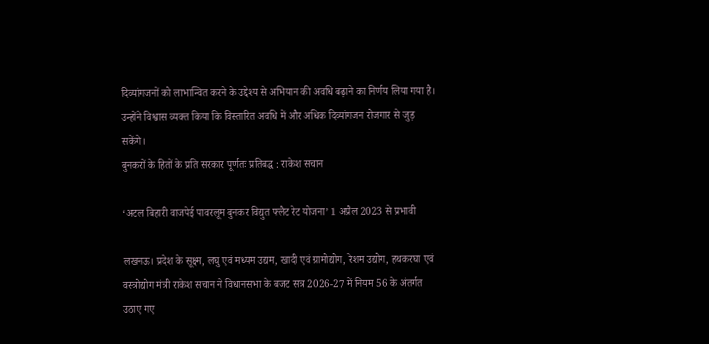दिव्यांगजनों को लाभान्वित करने के उद्देश्य से अभियान की अवधि बढ़ाने का निर्णय लिया गया है। उन्होंने विश्वास व्यक्त किया कि विस्तारित अवधि में और अधिक दिव्यांगजन रोजगार से जुड़ सकेंगे।
बुनकरों के हितों के प्रति सरकार पूर्णतः प्रतिबद्ध : राकेश सचान

‘अटल बिहारी वाजपेई पावरलूम बुनकर विद्युत फ्लैट रेट योजना’ 1 अप्रैल 2023 से प्रभावी

लखनऊ। प्रदेश के सूक्ष्म, लघु एवं मध्यम उद्यम, खादी एवं ग्रामोद्योग, रेशम उद्योग, हथकरघा एवं वस्त्रोद्योग मंत्री राकेश सचान ने विधानसभा के बजट सत्र 2026-27 में नियम 56 के अंतर्गत उठाए गए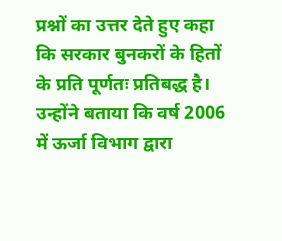प्रश्नों का उत्तर देते हुए कहा कि सरकार बुनकरों के हितों के प्रति पूर्णतः प्रतिबद्ध है।
उन्होंने बताया कि वर्ष 2006 में ऊर्जा विभाग द्वारा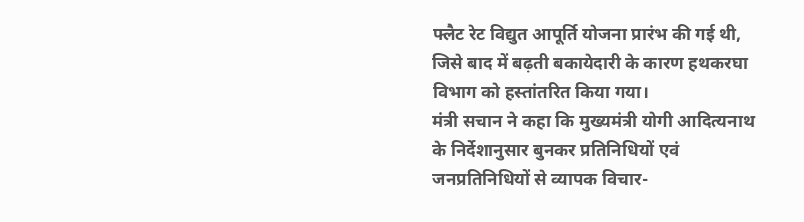फ्लैट रेट विद्युत आपूर्ति योजना प्रारंभ की गई थी, जिसे बाद में बढ़ती बकायेदारी के कारण हथकरघा विभाग को हस्तांतरित किया गया।
मंत्री सचान ने कहा कि मुख्यमंत्री योगी आदित्यनाथ के निर्देशानुसार बुनकर प्रतिनिधियों एवं जनप्रतिनिधियों से व्यापक विचार-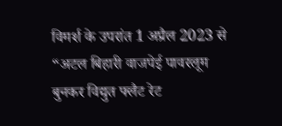विमर्श के उपरांत 1 अप्रैल 2023 से “अटल बिहारी वाजपेई पावरलूम बुनकर विद्युत फ्लैट रेट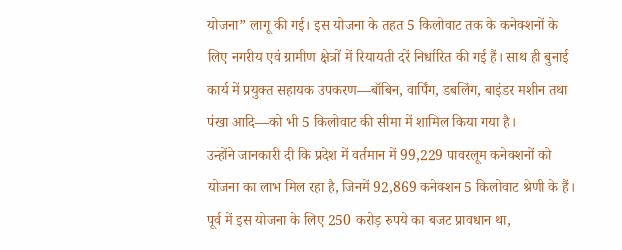योजना” लागू की गई। इस योजना के तहत 5 किलोवाट तक के कनेक्शनों के लिए नगरीय एवं ग्रामीण क्षेत्रों में रियायती दरें निर्धारित की गई हैं। साथ ही बुनाई कार्य में प्रयुक्त सहायक उपकरण—बॉबिन, वार्पिंग, डबलिंग, बाइंडर मशीन तथा पंखा आदि—को भी 5 किलोवाट की सीमा में शामिल किया गया है।
उन्होंने जानकारी दी कि प्रदेश में वर्तमान में 99,229 पावरलूम कनेक्शनों को योजना का लाभ मिल रहा है, जिनमें 92,869 कनेक्शन 5 किलोवाट श्रेणी के हैं। पूर्व में इस योजना के लिए 250 करोड़ रुपये का बजट प्रावधान था,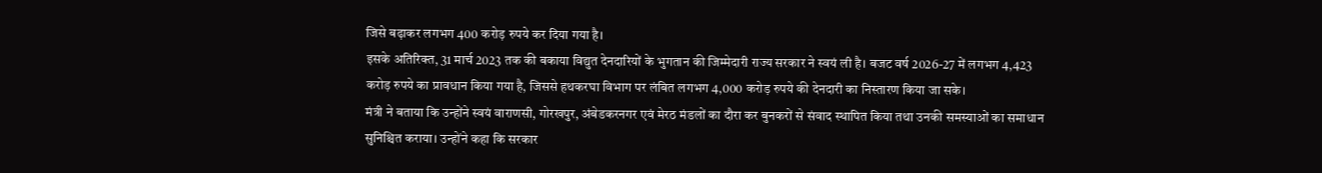जिसे बढ़ाकर लगभग 400 करोड़ रुपये कर दिया गया है।
इसके अतिरिक्त, 31 मार्च 2023 तक की बकाया विद्युत देनदारियों के भुगतान की जिम्मेदारी राज्य सरकार ने स्वयं ली है। बजट वर्ष 2026-27 में लगभग 4,423 करोड़ रुपये का प्रावधान किया गया है, जिससे हथकरघा विभाग पर लंबित लगभग 4,000 करोड़ रुपये की देनदारी का निस्तारण किया जा सके।
मंत्री ने बताया कि उन्होंने स्वयं वाराणसी, गोरखपुर, अंबेडकरनगर एवं मेरठ मंडलों का दौरा कर बुनकरों से संवाद स्थापित किया तथा उनकी समस्याओं का समाधान सुनिश्चित कराया। उन्होंने कहा कि सरकार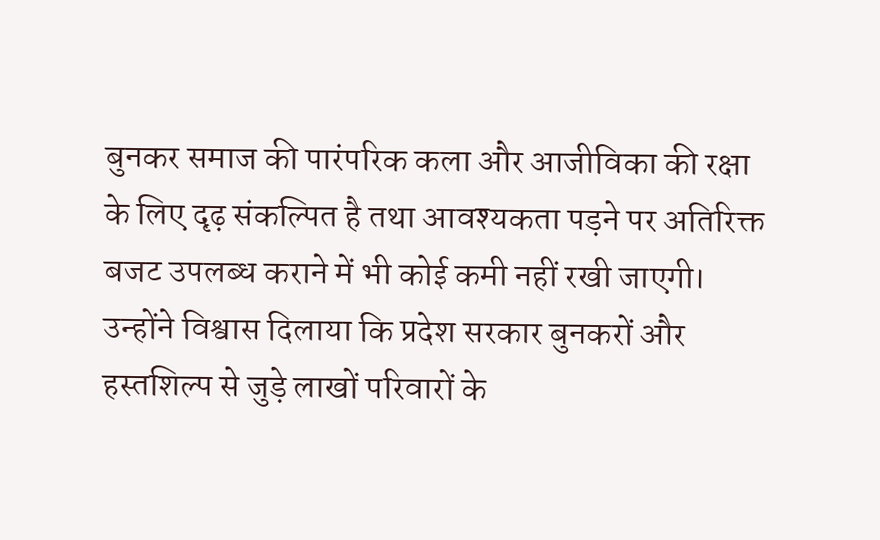बुनकर समाज की पारंपरिक कला और आजीविका की रक्षा के लिए दृढ़ संकल्पित है तथा आवश्यकता पड़ने पर अतिरिक्त बजट उपलब्ध कराने में भी कोई कमी नहीं रखी जाएगी।
उन्होंने विश्वास दिलाया कि प्रदेश सरकार बुनकरों और हस्तशिल्प से जुड़े लाखों परिवारों के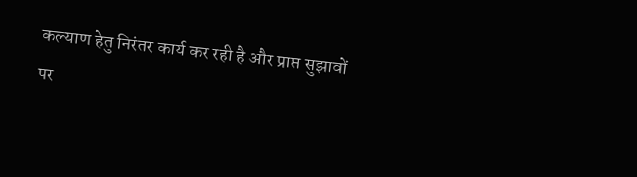कल्याण हेतु निरंतर कार्य कर रही है और प्राप्त सुझावों पर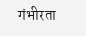गंभीरता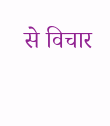से विचार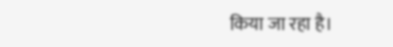किया जा रहा है।